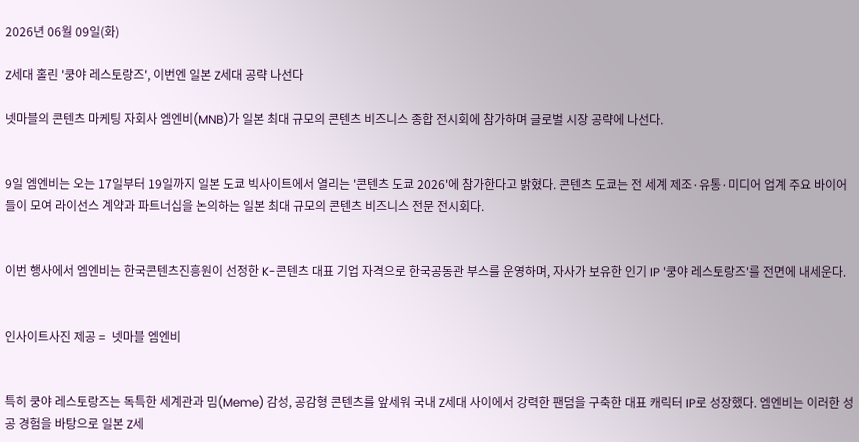2026년 06월 09일(화)

Z세대 홀린 '쿵야 레스토랑즈', 이번엔 일본 Z세대 공략 나선다

넷마블의 콘텐츠 마케팅 자회사 엠엔비(MNB)가 일본 최대 규모의 콘텐츠 비즈니스 종합 전시회에 참가하며 글로벌 시장 공략에 나선다.


9일 엠엔비는 오는 17일부터 19일까지 일본 도쿄 빅사이트에서 열리는 '콘텐츠 도쿄 2026'에 참가한다고 밝혔다. 콘텐츠 도쿄는 전 세계 제조·유통·미디어 업계 주요 바이어들이 모여 라이선스 계약과 파트너십을 논의하는 일본 최대 규모의 콘텐츠 비즈니스 전문 전시회다.


이번 행사에서 엠엔비는 한국콘텐츠진흥원이 선정한 K-콘텐츠 대표 기업 자격으로 한국공동관 부스를 운영하며, 자사가 보유한 인기 IP '쿵야 레스토랑즈'를 전면에 내세운다.


인사이트사진 제공 =  넷마블 엠엔비


특히 쿵야 레스토랑즈는 독특한 세계관과 밈(Meme) 감성, 공감형 콘텐츠를 앞세워 국내 Z세대 사이에서 강력한 팬덤을 구축한 대표 캐릭터 IP로 성장했다. 엠엔비는 이러한 성공 경험을 바탕으로 일본 Z세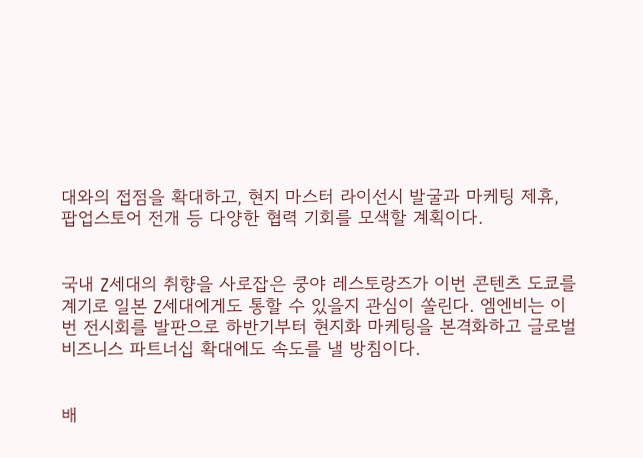대와의 접점을 확대하고, 현지 마스터 라이선시 발굴과 마케팅 제휴, 팝업스토어 전개 등 다양한 협력 기회를 모색할 계획이다.


국내 Z세대의 취향을 사로잡은 쿵야 레스토랑즈가 이번 콘텐츠 도쿄를 계기로 일본 Z세대에게도 통할 수 있을지 관심이 쏠린다. 엠엔비는 이번 전시회를 발판으로 하반기부터 현지화 마케팅을 본격화하고 글로벌 비즈니스 파트너십 확대에도 속도를 낼 방침이다.


배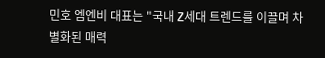민호 엠엔비 대표는 "국내 Z세대 트렌드를 이끌며 차별화된 매력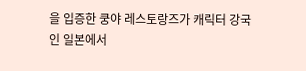을 입증한 쿵야 레스토랑즈가 캐릭터 강국인 일본에서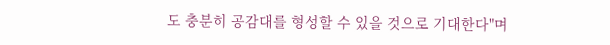도 충분히 공감대를 형성할 수 있을 것으로 기대한다"며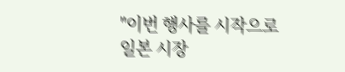"이번 행사를 시작으로 일본 시장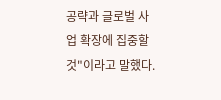공략과 글로벌 사업 확장에 집중할 것"이라고 말했다.